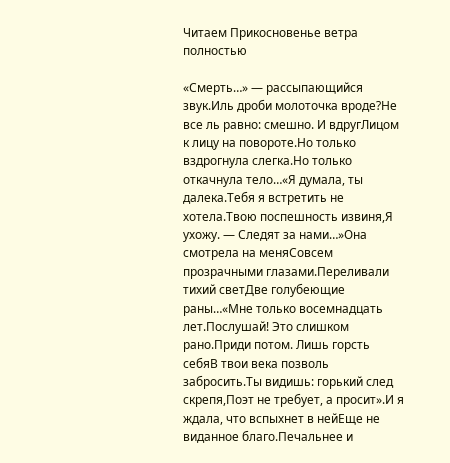Читаем Прикосновенье ветра полностью

«Смерть…» — рассыпающийся звук.Иль дроби молоточка вроде?Не все ль равно: смешно. И вдругЛицом к лицу на повороте.Но только вздрогнула слегка.Но только откачнула тело…«Я думала, ты далека.Тебя я встретить не хотела.Твою поспешность извиня,Я ухожу. — Следят за нами…»Она смотрела на меняСовсем прозрачными глазами.Переливали тихий светДве голубеющие раны…«Мне только восемнадцать лет.Послушай! Это слишком рано.Приди потом. Лишь горсть себяВ твои века позволь забросить.Ты видишь: горький след скрепя,Поэт не требует, а просит».И я ждала, что вспыхнет в нейЕще не виданное благо.Печальнее и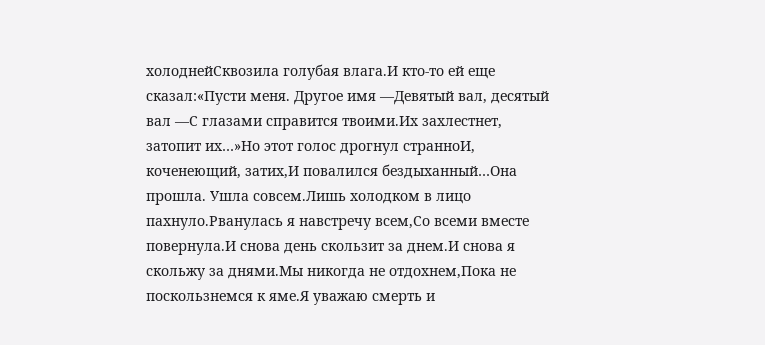холоднейСквозила голубая влага.И кто-то ей еще сказал:«Пусти меня. Другое имя —Девятый вал, десятый вал —С глазами справится твоими.Их захлестнет, затопит их…»Но этот голос дрогнул странноИ, коченеющий, затих,И повалился бездыханный…Она прошла. Ушла совсем.Лишь холодком в лицо пахнуло.Рванулась я навстречу всем,Со всеми вместе повернула.И снова день скользит за днем.И снова я скольжу за днями.Мы никогда не отдохнем,Пока не поскользнемся к яме.Я уважаю смерть и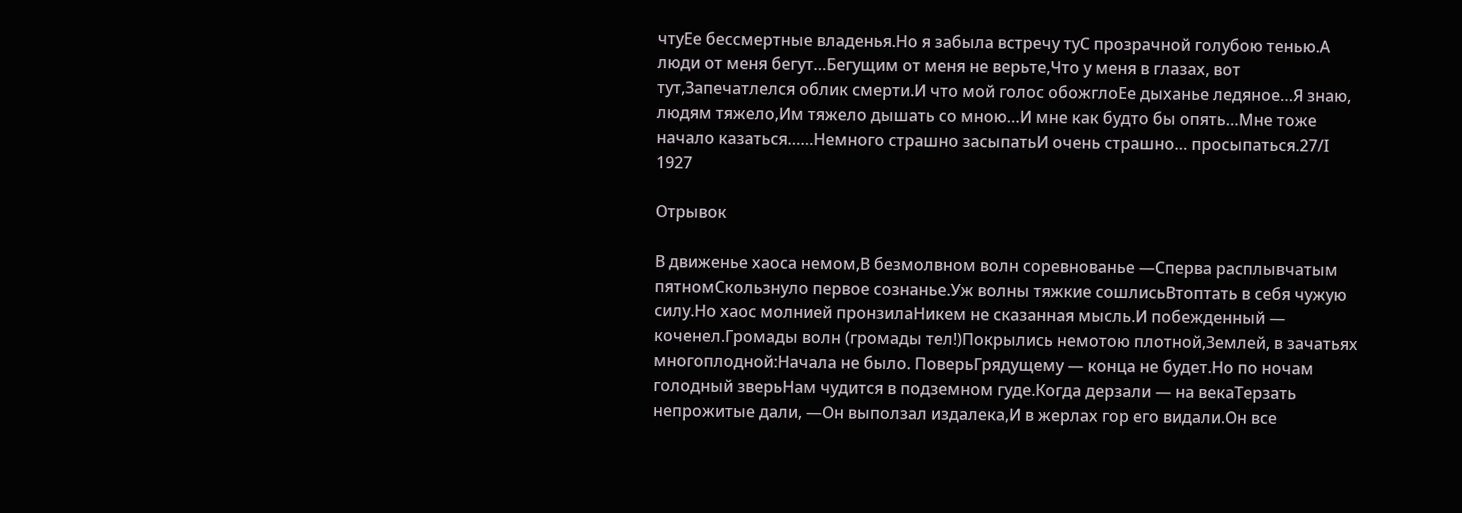чтуЕе бессмертные владенья.Но я забыла встречу туС прозрачной голубою тенью.А люди от меня бегут…Бегущим от меня не верьте,Что у меня в глазах, вот тут,Запечатлелся облик смерти.И что мой голос обожглоЕе дыханье ледяное…Я знаю, людям тяжело,Им тяжело дышать со мною…И мне как будто бы опять…Мне тоже начало казаться……Немного страшно засыпатьИ очень страшно… просыпаться.27/I 1927

Отрывок

В движенье хаоса немом,В безмолвном волн соревнованье —Сперва расплывчатым пятномСкользнуло первое сознанье.Уж волны тяжкие сошлисьВтоптать в себя чужую силу.Но хаос молнией пронзилаНикем не сказанная мысль.И побежденный — коченел.Громады волн (громады тел!)Покрылись немотою плотной,Землей, в зачатьях многоплодной:Начала не было. ПоверьГрядущему — конца не будет.Но по ночам голодный зверьНам чудится в подземном гуде.Когда дерзали — на векаТерзать непрожитые дали, —Он выползал издалека,И в жерлах гор его видали.Он все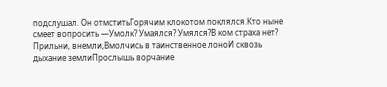подслушал. Он отмститьГорячим клокотом поклялся.Кто ныне смеет вопросить —Умолк? Умаялся? Умялся?В ком страха нет? Прильни, внемли,Вмолчись в таинственное лоноИ сквозь дыхание землиПрослышь ворчание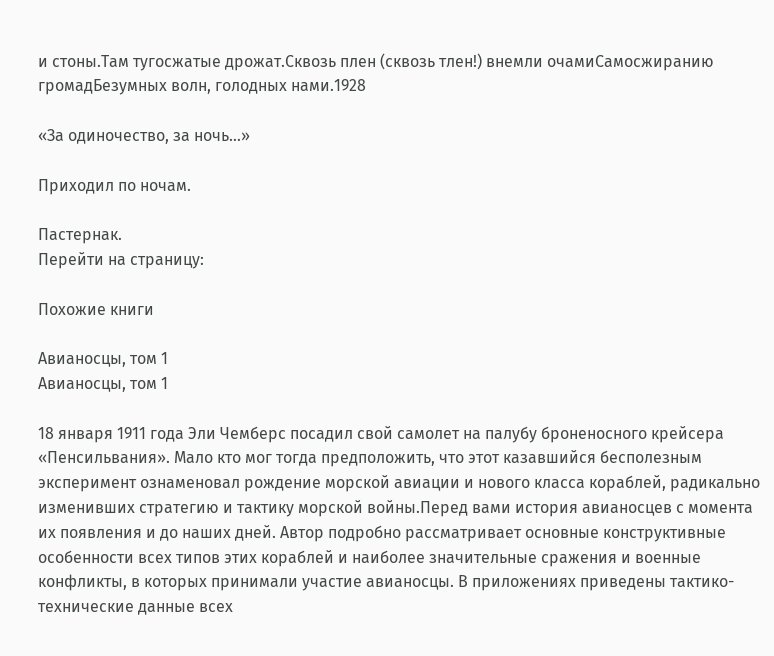и стоны.Там тугосжатые дрожат.Сквозь плен (сквозь тлен!) внемли очамиСамосжиранию громадБезумных волн, голодных нами.1928

«За одиночество, за ночь…»

Приходил по ночам.

Пастернак.
Перейти на страницу:

Похожие книги

Авианосцы, том 1
Авианосцы, том 1

18 января 1911 года Эли Чемберс посадил свой самолет на палубу броненосного крейсера «Пенсильвания». Мало кто мог тогда предположить, что этот казавшийся бесполезным эксперимент ознаменовал рождение морской авиации и нового класса кораблей, радикально изменивших стратегию и тактику морской войны.Перед вами история авианосцев с момента их появления и до наших дней. Автор подробно рассматривает основные конструктивные особенности всех типов этих кораблей и наиболее значительные сражения и военные конфликты, в которых принимали участие авианосцы. В приложениях приведены тактико-технические данные всех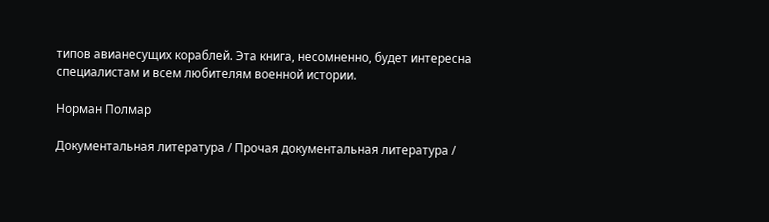типов авианесущих кораблей. Эта книга, несомненно, будет интересна специалистам и всем любителям военной истории.

Норман Полмар

Документальная литература / Прочая документальная литература /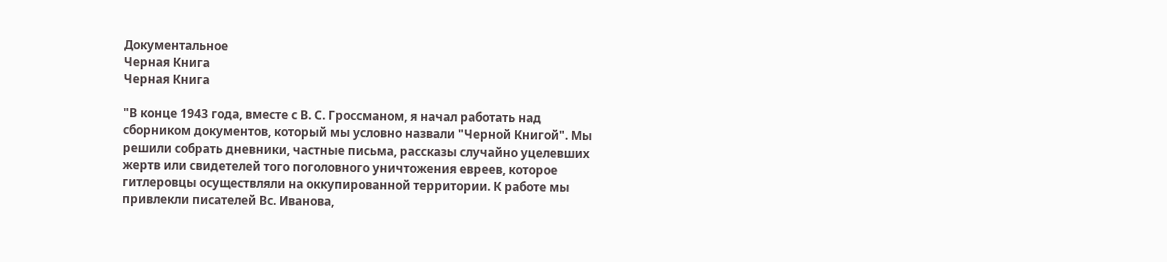Документальное
Черная Книга
Черная Книга

"В конце 1943 года, вместе с В. С. Гроссманом, я начал работать над сборником документов, который мы условно назвали "Черной Книгой". Мы решили собрать дневники, частные письма, рассказы случайно уцелевших жертв или свидетелей того поголовного уничтожения евреев, которое гитлеровцы осуществляли на оккупированной территории. К работе мы привлекли писателей Вс. Иванова,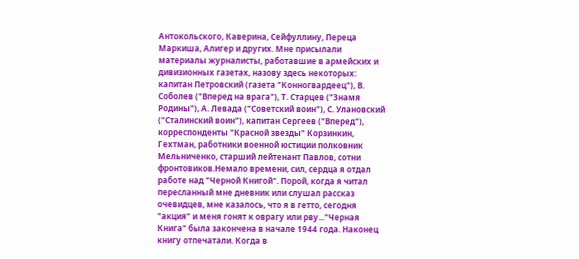Антокольского, Каверина, Сейфуллину, Переца Маркиша, Алигер и других. Мне присылали материалы журналисты, работавшие в армейских и дивизионных газетах, назову здесь некоторых: капитан Петровский (газета "Конногвардеец"), В. Соболев ("Вперед на врага"), Т. Старцев ("Знамя Родины"), А. Левада ("Советский воин"), С. Улановский ("Сталинский воин"), капитан Сергеев ("Вперед"), корреспонденты "Красной звезды" Корзинкин, Гехтман, работники военной юстиции полковник Мельниченко, старший лейтенант Павлов, сотни фронтовиков.Немало времени, сил, сердца я отдал работе над "Черной Книгой". Порой, когда я читал пересланный мне дневник или слушал рассказ очевидцев, мне казалось, что я в гетто, сегодня "акция" и меня гонят к оврагу или рву..."Черная Книга" была закончена в начале 1944 года. Наконец книгу отпечатали. Когда в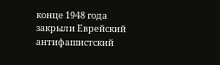конце 1948 года закрыли Еврейский антифашистский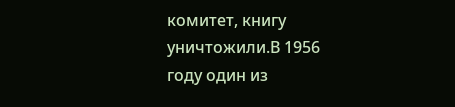комитет, книгу уничтожили.В 1956 году один из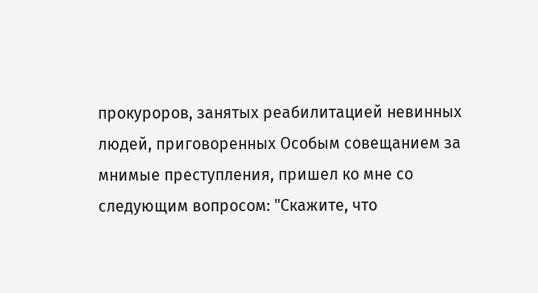прокуроров, занятых реабилитацией невинных людей, приговоренных Особым совещанием за мнимые преступления, пришел ко мне со следующим вопросом: "Скажите, что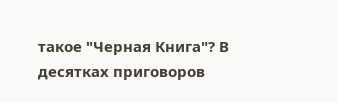такое "Черная Книга"? В десятках приговоров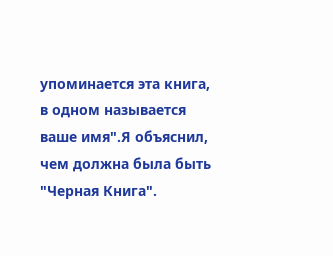упоминается эта книга, в одном называется ваше имя".Я объяснил, чем должна была быть "Черная Книга".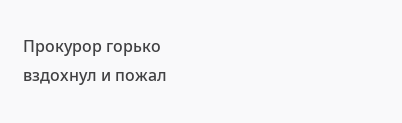Прокурор горько вздохнул и пожал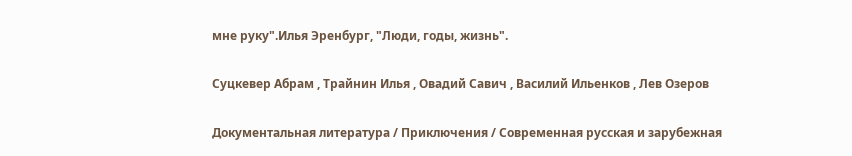мне руку".Илья Эренбург, "Люди, годы, жизнь".

Суцкевер Абрам , Трайнин Илья , Овадий Савич , Василий Ильенков , Лев Озеров

Документальная литература / Приключения / Современная русская и зарубежная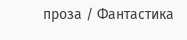проза / Фантастика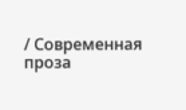/ Современная проза